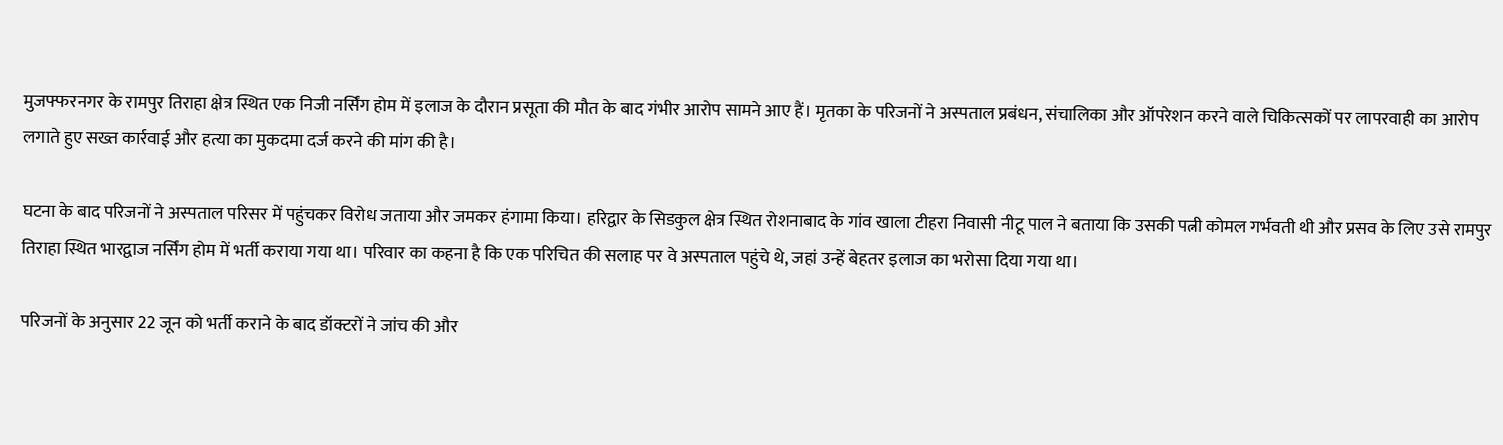मुजफ्फरनगर के रामपुर तिराहा क्षेत्र स्थित एक निजी नर्सिंग होम में इलाज के दौरान प्रसूता की मौत के बाद गंभीर आरोप सामने आए हैं। मृतका के परिजनों ने अस्पताल प्रबंधन, संचालिका और ऑपरेशन करने वाले चिकित्सकों पर लापरवाही का आरोप लगाते हुए सख्त कार्रवाई और हत्या का मुकदमा दर्ज करने की मांग की है।

घटना के बाद परिजनों ने अस्पताल परिसर में पहुंचकर विरोध जताया और जमकर हंगामा किया। हरिद्वार के सिडकुल क्षेत्र स्थित रोशनाबाद के गांव खाला टीहरा निवासी नीटू पाल ने बताया कि उसकी पत्नी कोमल गर्भवती थी और प्रसव के लिए उसे रामपुर तिराहा स्थित भारद्वाज नर्सिंग होम में भर्ती कराया गया था। परिवार का कहना है कि एक परिचित की सलाह पर वे अस्पताल पहुंचे थे, जहां उन्हें बेहतर इलाज का भरोसा दिया गया था।

परिजनों के अनुसार 22 जून को भर्ती कराने के बाद डॉक्टरों ने जांच की और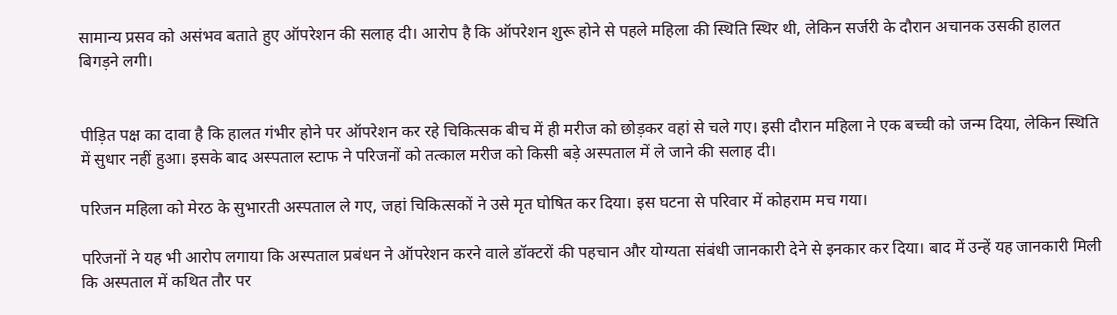सामान्य प्रसव को असंभव बताते हुए ऑपरेशन की सलाह दी। आरोप है कि ऑपरेशन शुरू होने से पहले महिला की स्थिति स्थिर थी, लेकिन सर्जरी के दौरान अचानक उसकी हालत बिगड़ने लगी।


पीड़ित पक्ष का दावा है कि हालत गंभीर होने पर ऑपरेशन कर रहे चिकित्सक बीच में ही मरीज को छोड़कर वहां से चले गए। इसी दौरान महिला ने एक बच्ची को जन्म दिया, लेकिन स्थिति में सुधार नहीं हुआ। इसके बाद अस्पताल स्टाफ ने परिजनों को तत्काल मरीज को किसी बड़े अस्पताल में ले जाने की सलाह दी।

परिजन महिला को मेरठ के सुभारती अस्पताल ले गए, जहां चिकित्सकों ने उसे मृत घोषित कर दिया। इस घटना से परिवार में कोहराम मच गया।

परिजनों ने यह भी आरोप लगाया कि अस्पताल प्रबंधन ने ऑपरेशन करने वाले डॉक्टरों की पहचान और योग्यता संबंधी जानकारी देने से इनकार कर दिया। बाद में उन्हें यह जानकारी मिली कि अस्पताल में कथित तौर पर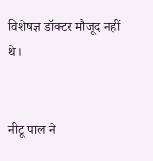विशेषज्ञ डॉक्टर मौजूद नहीं थे।


नीटू पाल ने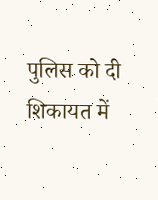पुलिस को दी शिकायत में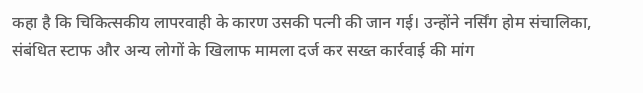कहा है कि चिकित्सकीय लापरवाही के कारण उसकी पत्नी की जान गई। उन्होंने नर्सिंग होम संचालिका, संबंधित स्टाफ और अन्य लोगों के खिलाफ मामला दर्ज कर सख्त कार्रवाई की मांग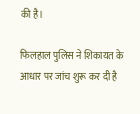की है।

फिलहाल पुलिस ने शिकायत के आधार पर जांच शुरू कर दी है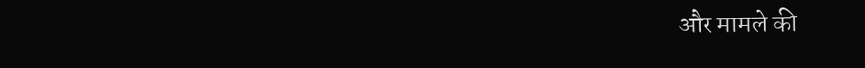और मामले की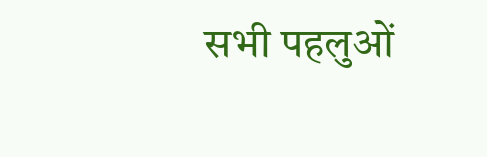सभी पहलुओं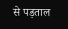से पड़ताल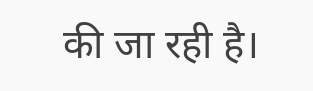की जा रही है।